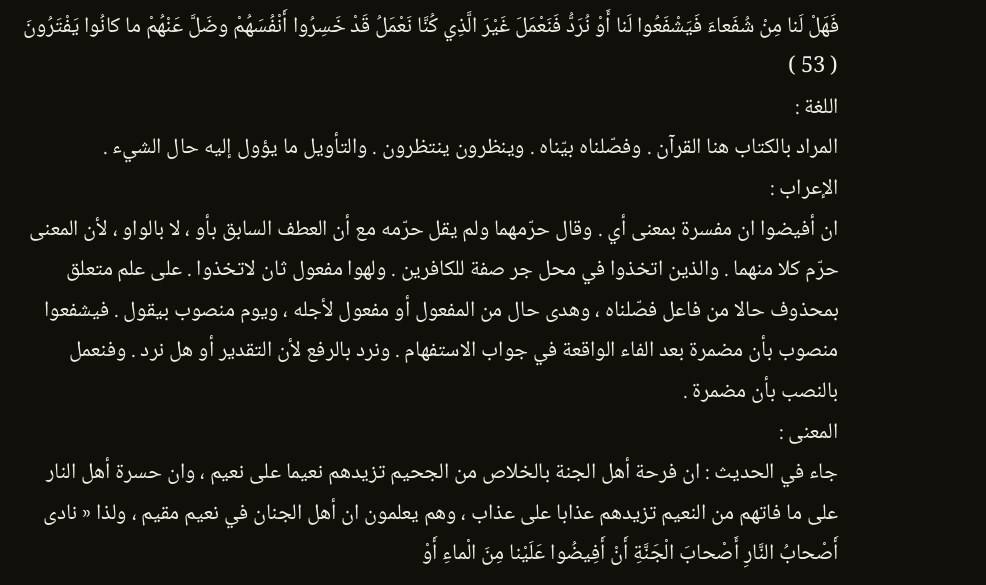فَهَلْ لَنا مِنْ شُفَعاءَ فَيَشْفَعُوا لَنا أَوْ نُرَدُّ فَنَعْمَلَ غَيْرَ الَّذِي كُنَّا نَعْمَلُ قَدْ خَسِرُوا أَنْفُسَهُمْ وضَلَّ عَنْهُمْ ما كانُوا يَفْتَرُونَ ( 53 )
اللغة :
المراد بالكتاب هنا القرآن . وفصّلناه بيّناه . وينظرون ينتظرون . والتأويل ما يؤول إليه حال الشيء .
الإعراب :
ان أفيضوا ان مفسرة بمعنى أي . وقال حرّمهما ولم يقل حرّمه مع أن العطف السابق بأو ، لا بالواو ، لأن المعنى حرّم كلا منهما . والذين اتخذوا في محل جر صفة للكافرين . ولهوا مفعول ثان لاتخذوا . على علم متعلق بمحذوف حالا من فاعل فصّلناه ، وهدى حال من المفعول أو مفعول لأجله ، ويوم منصوب بيقول . فيشفعوا منصوب بأن مضمرة بعد الفاء الواقعة في جواب الاستفهام . ونرد بالرفع لأن التقدير أو هل نرد . وفنعمل بالنصب بأن مضمرة .
المعنى :
جاء في الحديث : ان فرحة أهل الجنة بالخلاص من الجحيم تزيدهم نعيما على نعيم ، وان حسرة أهل النار على ما فاتهم من النعيم تزيدهم عذابا على عذاب ، وهم يعلمون ان أهل الجنان في نعيم مقيم ، ولذا « نادى أَصْحابُ النَّارِ أَصْحابَ الْجَنَّةِ أَنْ أَفِيضُوا عَلَيْنا مِنَ الْماءِ أَوْ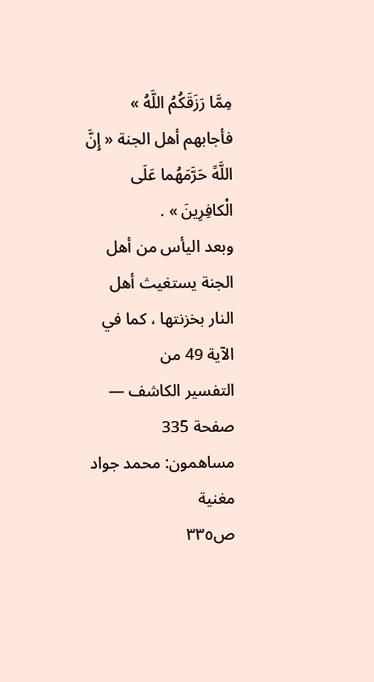مِمَّا رَزَقَكُمُ اللَّهُ » فأجابهم أهل الجنة « إِنَّ اللَّهً حَرَّمَهُما عَلَى الْكافِرِينَ » .
وبعد اليأس من أهل الجنة يستغيث أهل النار بخزنتها ، كما في الآية 49 من
التفسير الكاشف — صفحة 335
مساهمون: محمد جواد مغنية
ص٣٣٥